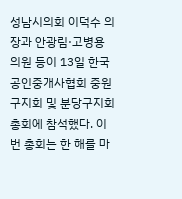성남시의회 이덕수 의장과 안광림·고병용 의원 등이 13일 한국공인중개사협회 중원구지회 및 분당구지회 총회에 참석했다. 이번 총회는 한 해를 마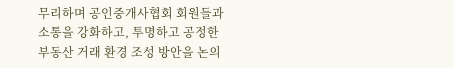무리하며 공인중개사협회 회원들과 소통을 강화하고, 투명하고 공정한 부동산 거래 환경 조성 방안을 논의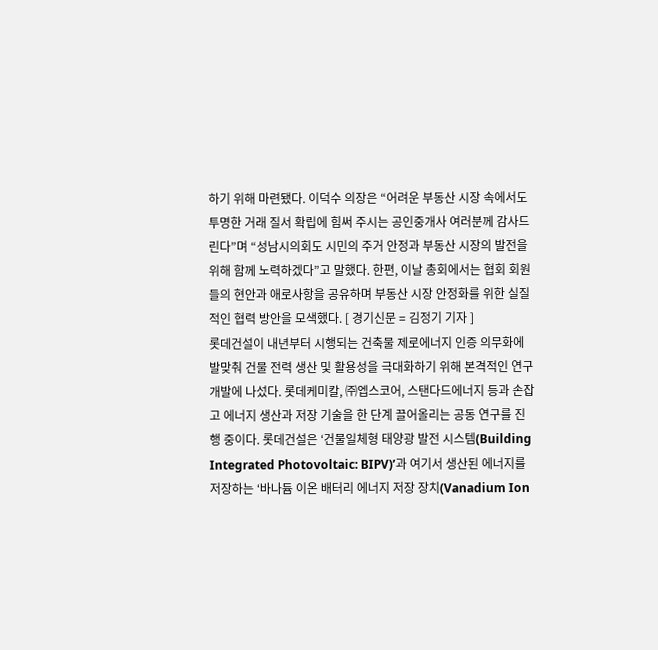하기 위해 마련됐다. 이덕수 의장은 “어려운 부동산 시장 속에서도 투명한 거래 질서 확립에 힘써 주시는 공인중개사 여러분께 감사드린다”며 “성남시의회도 시민의 주거 안정과 부동산 시장의 발전을 위해 함께 노력하겠다”고 말했다. 한편, 이날 총회에서는 협회 회원들의 현안과 애로사항을 공유하며 부동산 시장 안정화를 위한 실질적인 협력 방안을 모색했다. [ 경기신문 = 김정기 기자 ]
롯데건설이 내년부터 시행되는 건축물 제로에너지 인증 의무화에 발맞춰 건물 전력 생산 및 활용성을 극대화하기 위해 본격적인 연구개발에 나섰다. 롯데케미칼, ㈜엡스코어, 스탠다드에너지 등과 손잡고 에너지 생산과 저장 기술을 한 단계 끌어올리는 공동 연구를 진행 중이다. 롯데건설은 ‘건물일체형 태양광 발전 시스템(Building Integrated Photovoltaic: BIPV)’과 여기서 생산된 에너지를 저장하는 ‘바나듐 이온 배터리 에너지 저장 장치(Vanadium Ion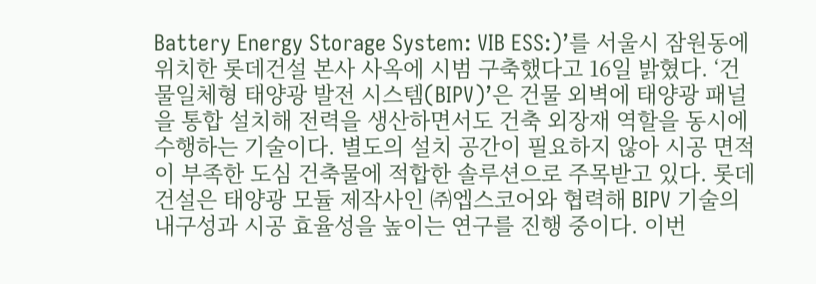Battery Energy Storage System: VIB ESS:)’를 서울시 잠원동에 위치한 롯데건설 본사 사옥에 시범 구축했다고 16일 밝혔다. ‘건물일체형 태양광 발전 시스템(BIPV)’은 건물 외벽에 태양광 패널을 통합 설치해 전력을 생산하면서도 건축 외장재 역할을 동시에 수행하는 기술이다. 별도의 설치 공간이 필요하지 않아 시공 면적이 부족한 도심 건축물에 적합한 솔루션으로 주목받고 있다. 롯데건설은 태양광 모듈 제작사인 ㈜엡스코어와 협력해 BIPV 기술의 내구성과 시공 효율성을 높이는 연구를 진행 중이다. 이번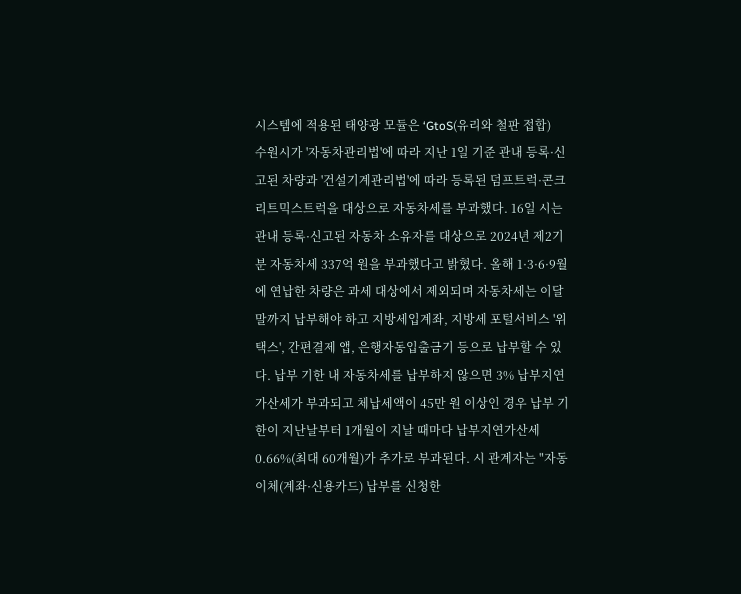시스템에 적용된 태양광 모듈은 ‘GtoS(유리와 철판 접합)
수원시가 '자동차관리법'에 따라 지난 1일 기준 관내 등록·신고된 차량과 '건설기계관리법'에 따라 등록된 덤프트럭·콘크리트믹스트럭을 대상으로 자동차세를 부과했다. 16일 시는 관내 등록·신고된 자동차 소유자를 대상으로 2024년 제2기분 자동차세 337억 원을 부과했다고 밝혔다. 올해 1·3·6·9월에 연납한 차량은 과세 대상에서 제외되며 자동차세는 이달 말까지 납부해야 하고 지방세입계좌, 지방세 포털서비스 '위택스', 간편결제 앱, 은행자동입출금기 등으로 납부할 수 있다. 납부 기한 내 자동차세를 납부하지 않으면 3% 납부지연가산세가 부과되고 체납세액이 45만 원 이상인 경우 납부 기한이 지난날부터 1개월이 지날 때마다 납부지연가산세 0.66%(최대 60개월)가 추가로 부과된다. 시 관계자는 "자동이체(계좌·신용카드) 납부를 신청한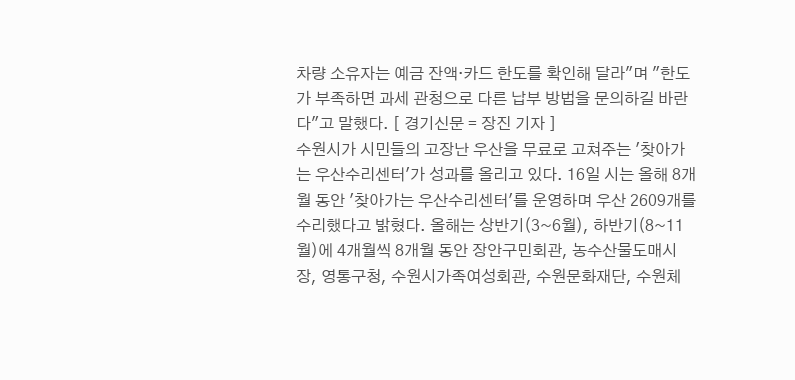차량 소유자는 예금 잔액·카드 한도를 확인해 달라"며 "한도가 부족하면 과세 관청으로 다른 납부 방법을 문의하길 바란다"고 말했다. [ 경기신문 = 장진 기자 ]
수원시가 시민들의 고장난 우산을 무료로 고쳐주는 '찾아가는 우산수리센터'가 성과를 올리고 있다. 16일 시는 올해 8개월 동안 '찾아가는 우산수리센터'를 운영하며 우산 2609개를 수리했다고 밝혔다. 올해는 상반기(3~6월), 하반기(8~11월)에 4개월씩 8개월 동안 장안구민회관, 농수산물도매시장, 영통구청, 수원시가족여성회관, 수원문화재단, 수원체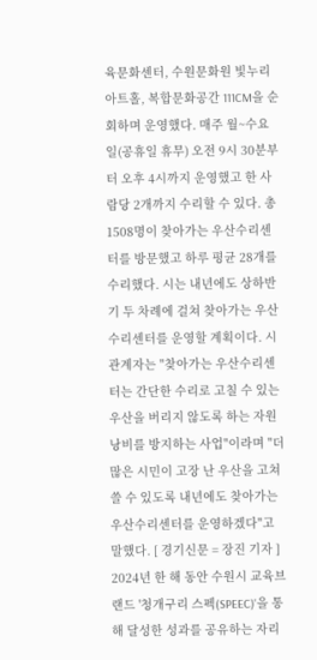육문화센터, 수원문화원 빛누리아트홀, 복합문화공간 111CM을 순회하며 운영했다. 매주 월~수요일(공휴일 휴무) 오전 9시 30분부터 오후 4시까지 운영했고 한 사람당 2개까지 수리할 수 있다. 총 1508명이 찾아가는 우산수리센터를 방문했고 하루 평균 28개를 수리했다. 시는 내년에도 상하반기 두 차례에 걸쳐 찾아가는 우산수리센터를 운영할 계획이다. 시 관계자는 "찾아가는 우산수리센터는 간단한 수리로 고칠 수 있는 우산을 버리지 않도록 하는 자원 낭비를 방지하는 사업"이라며 "더 많은 시민이 고장 난 우산을 고쳐 쓸 수 있도록 내년에도 찾아가는 우산수리센터를 운영하겠다"고 말했다. [ 경기신문 = 장진 기자 ]
2024년 한 해 동안 수원시 교육브랜드 '청개구리 스펙(SPEEC)'을 통해 달성한 성과를 공유하는 자리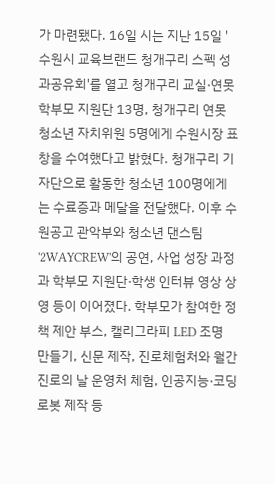가 마련됐다. 16일 시는 지난 15일 '수원시 교육브랜드 청개구리 스펙 성과공유회'를 열고 청개구리 교실·연못 학부모 지원단 13명, 청개구리 연못 청소년 자치위원 5명에게 수원시장 표창을 수여했다고 밝혔다. 청개구리 기자단으로 활동한 청소년 100명에게는 수료증과 메달을 전달했다. 이후 수원공고 관악부와 청소년 댄스팀 '2WAYCREW'의 공연, 사업 성장 과정과 학부모 지원단·학생 인터뷰 영상 상영 등이 이어졌다. 학부모가 참여한 정책 제안 부스, 캘리그라피 LED 조명 만들기, 신문 제작, 진로체험처와 월간 진로의 날 운영처 체험, 인공지능·코딩 로봇 제작 등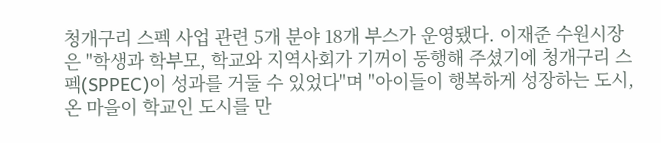청개구리 스펙 사업 관련 5개 분야 18개 부스가 운영됐다. 이재준 수원시장은 "학생과 학부모, 학교와 지역사회가 기꺼이 동행해 주셨기에 청개구리 스펙(SPPEC)이 성과를 거둘 수 있었다"며 "아이들이 행복하게 성장하는 도시, 온 마을이 학교인 도시를 만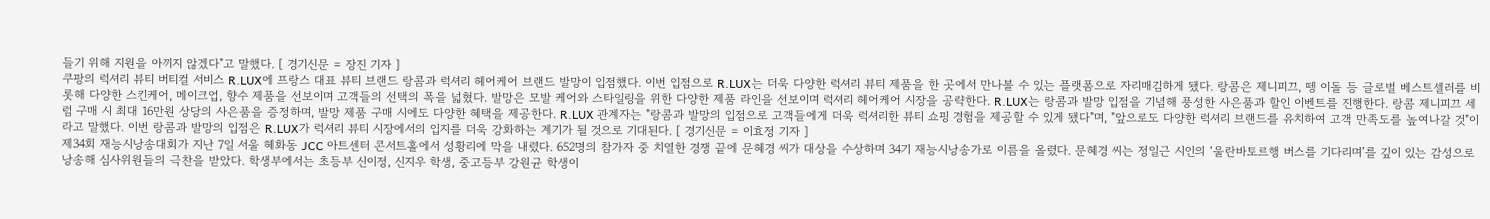들기 위해 지원을 아끼지 않겠다"고 말했다. [ 경기신문 = 장진 기자 ]
쿠팡의 럭셔리 뷰티 버티컬 서비스 R.LUX에 프랑스 대표 뷰티 브랜드 랑콤과 럭셔리 헤어케어 브랜드 발망이 입점했다. 이번 입점으로 R.LUX는 더욱 다양한 럭셔리 뷰티 제품을 한 곳에서 만나볼 수 있는 플랫폼으로 자리매김하게 됐다. 랑콤은 제니피끄, 뗑 이돌 등 글로벌 베스트셀러를 비롯해 다양한 스킨케어, 메이크업, 향수 제품을 선보이며 고객들의 선택의 폭을 넓혔다. 발망은 모발 케어와 스타일링을 위한 다양한 제품 라인을 선보이며 럭셔리 헤어케어 시장을 공략한다. R.LUX는 랑콤과 발망 입점을 기념해 풍성한 사은품과 할인 이벤트를 진행한다. 랑콤 제니피끄 세럼 구매 시 최대 16만원 상당의 사은품을 증정하며, 발망 제품 구매 시에도 다양한 혜택을 제공한다. R.LUX 관계자는 "랑콤과 발망의 입점으로 고객들에게 더욱 럭셔리한 뷰티 쇼핑 경험을 제공할 수 있게 됐다"며, "앞으로도 다양한 럭셔리 브랜드를 유치하여 고객 만족도를 높여나갈 것"이라고 말했다. 이번 랑콤과 발망의 입점은 R.LUX가 럭셔리 뷰티 시장에서의 입지를 더욱 강화하는 계기가 될 것으로 기대된다. [ 경기신문 = 이효정 기자 ]
제34회 재능시낭송대회가 지난 7일 서울 혜화동 JCC 아트센터 콘서트홀에서 성황리에 막을 내렸다. 652명의 참가자 중 치열한 경쟁 끝에 문혜경 씨가 대상을 수상하며 34기 재능시낭송가로 이름을 올렸다. 문혜경 씨는 정일근 시인의 ‘울란바토르행 버스를 기다리며’를 깊이 있는 감성으로 낭송해 심사위원들의 극찬을 받았다. 학생부에서는 초등부 신이정, 신지우 학생, 중고등부 강원균 학생이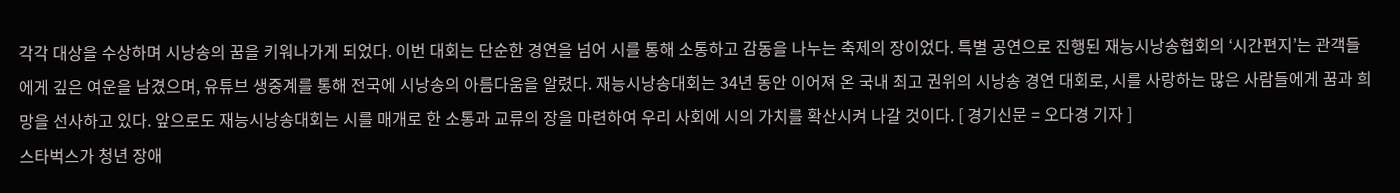각각 대상을 수상하며 시낭송의 꿈을 키워나가게 되었다. 이번 대회는 단순한 경연을 넘어 시를 통해 소통하고 감동을 나누는 축제의 장이었다. 특별 공연으로 진행된 재능시낭송협회의 ‘시간편지’는 관객들에게 깊은 여운을 남겼으며, 유튜브 생중계를 통해 전국에 시낭송의 아름다움을 알렸다. 재능시낭송대회는 34년 동안 이어져 온 국내 최고 권위의 시낭송 경연 대회로, 시를 사랑하는 많은 사람들에게 꿈과 희망을 선사하고 있다. 앞으로도 재능시낭송대회는 시를 매개로 한 소통과 교류의 장을 마련하여 우리 사회에 시의 가치를 확산시켜 나갈 것이다. [ 경기신문 = 오다경 기자 ]
스타벅스가 청년 장애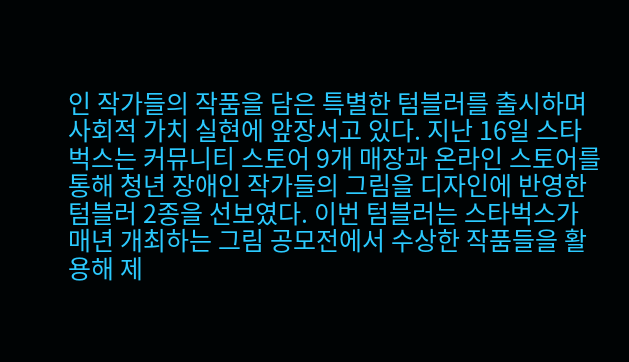인 작가들의 작품을 담은 특별한 텀블러를 출시하며 사회적 가치 실현에 앞장서고 있다. 지난 16일 스타벅스는 커뮤니티 스토어 9개 매장과 온라인 스토어를 통해 청년 장애인 작가들의 그림을 디자인에 반영한 텀블러 2종을 선보였다. 이번 텀블러는 스타벅스가 매년 개최하는 그림 공모전에서 수상한 작품들을 활용해 제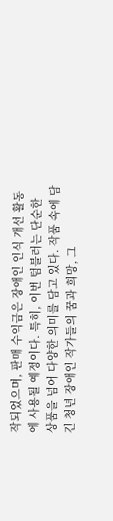작되었으며, 판매 수익금은 장애인 인식 개선 활동에 사용될 예정이다. 특히, 이번 텀블러는 단순한 상품을 넘어 다양한 의미를 담고 있다. 작품 속에 담긴 청년 장애인 작가들의 꿈과 희망, 그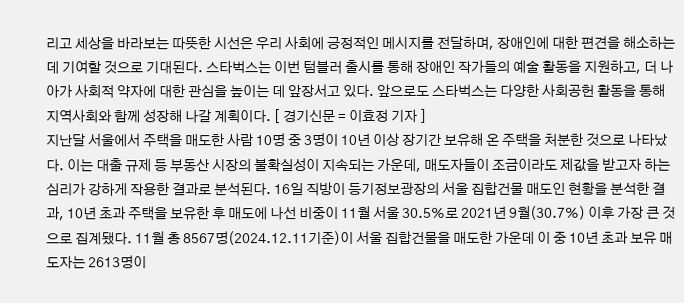리고 세상을 바라보는 따뜻한 시선은 우리 사회에 긍정적인 메시지를 전달하며, 장애인에 대한 편견을 해소하는 데 기여할 것으로 기대된다. 스타벅스는 이번 텀블러 출시를 통해 장애인 작가들의 예술 활동을 지원하고, 더 나아가 사회적 약자에 대한 관심을 높이는 데 앞장서고 있다. 앞으로도 스타벅스는 다양한 사회공헌 활동을 통해 지역사회와 함께 성장해 나갈 계획이다. [ 경기신문 = 이효정 기자 ]
지난달 서울에서 주택을 매도한 사람 10명 중 3명이 10년 이상 장기간 보유해 온 주택을 처분한 것으로 나타났다. 이는 대출 규제 등 부동산 시장의 불확실성이 지속되는 가운데, 매도자들이 조금이라도 제값을 받고자 하는 심리가 강하게 작용한 결과로 분석된다. 16일 직방이 등기정보광장의 서울 집합건물 매도인 현황을 분석한 결과, 10년 초과 주택을 보유한 후 매도에 나선 비중이 11월 서울 30.5%로 2021년 9월(30.7%) 이후 가장 큰 것으로 집계됐다. 11월 총 8567명(2024.12.11기준)이 서울 집합건물을 매도한 가운데 이 중 10년 초과 보유 매도자는 2613명이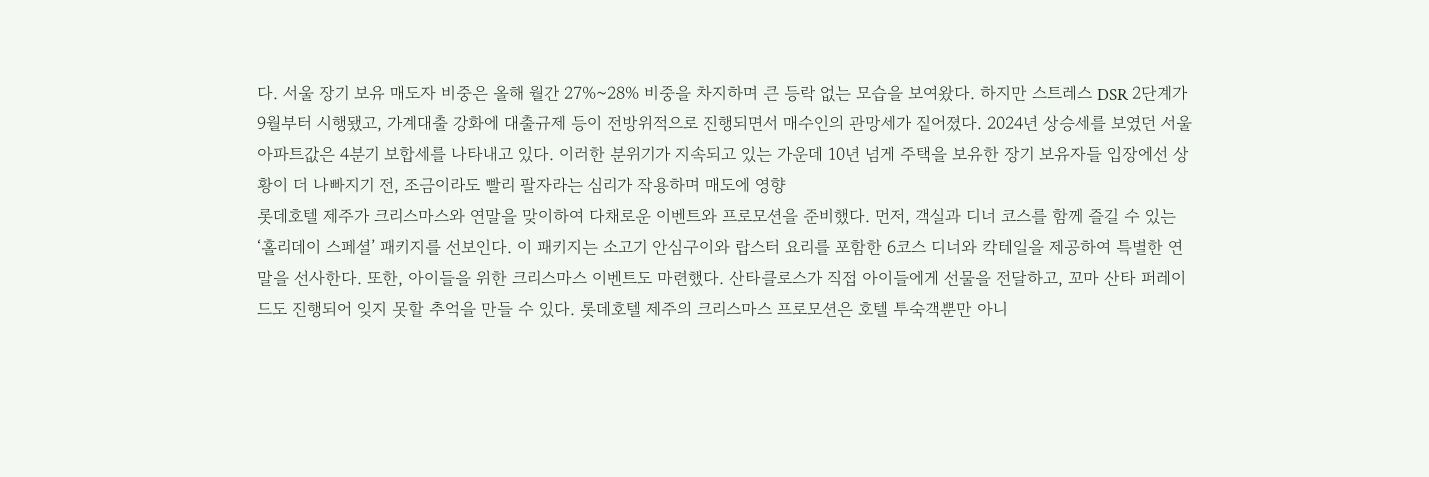다. 서울 장기 보유 매도자 비중은 올해 월간 27%~28% 비중을 차지하며 큰 등락 없는 모습을 보여왔다. 하지만 스트레스 DSR 2단계가 9월부터 시행됐고, 가계대출 강화에 대출규제 등이 전방위적으로 진행되면서 매수인의 관망세가 짙어졌다. 2024년 상승세를 보였던 서울 아파트값은 4분기 보합세를 나타내고 있다. 이러한 분위기가 지속되고 있는 가운데 10년 넘게 주택을 보유한 장기 보유자들 입장에선 상황이 더 나빠지기 전, 조금이라도 빨리 팔자라는 심리가 작용하며 매도에 영향
롯데호텔 제주가 크리스마스와 연말을 맞이하여 다채로운 이벤트와 프로모션을 준비했다. 먼저, 객실과 디너 코스를 함께 즐길 수 있는 ‘홀리데이 스페셜’ 패키지를 선보인다. 이 패키지는 소고기 안심구이와 랍스터 요리를 포함한 6코스 디너와 칵테일을 제공하여 특별한 연말을 선사한다. 또한, 아이들을 위한 크리스마스 이벤트도 마련했다. 산타클로스가 직접 아이들에게 선물을 전달하고, 꼬마 산타 퍼레이드도 진행되어 잊지 못할 추억을 만들 수 있다. 롯데호텔 제주의 크리스마스 프로모션은 호텔 투숙객뿐만 아니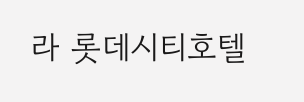라 롯데시티호텔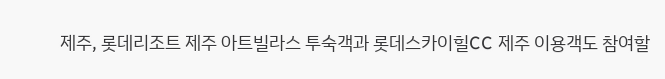제주, 롯데리조트 제주 아트빌라스 투숙객과 롯데스카이힐CC 제주 이용객도 참여할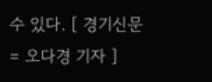수 있다. [ 경기신문 = 오다경 기자 ]